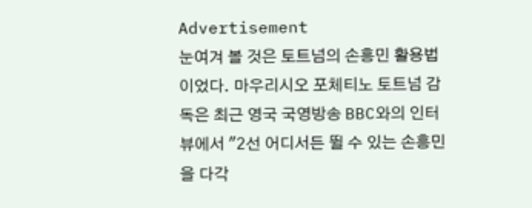Advertisement
눈여겨 볼 것은 토트넘의 손흥민 활용법이었다. 마우리시오 포체티노 토트넘 감독은 최근 영국 국영방송 BBC와의 인터뷰에서 "2선 어디서든 뛸 수 있는 손흥민을 다각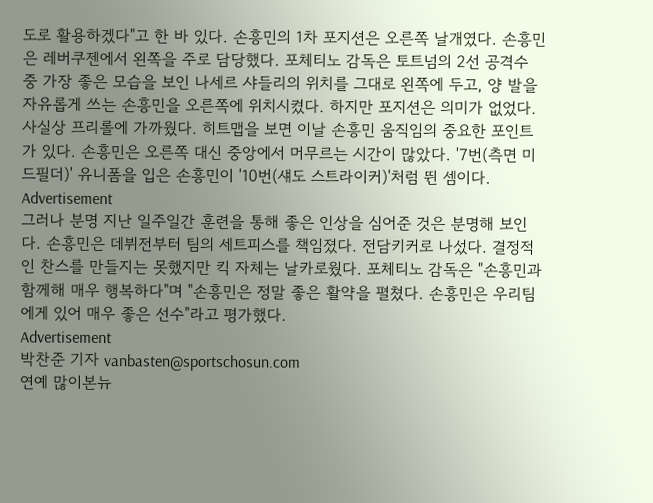도로 활용하겠다"고 한 바 있다. 손흥민의 1차 포지션은 오른쪽 날개였다. 손흥민은 레버쿠젠에서 왼쪽을 주로 담당했다. 포체티노 감독은 토트넘의 2선 공격수 중 가장 좋은 모습을 보인 나세르 샤들리의 위치를 그대로 왼쪽에 두고, 양 발을 자유롭게 쓰는 손흥민을 오른쪽에 위치시켰다. 하지만 포지션은 의미가 없었다. 사실상 프리롤에 가까웠다. 히트맵을 보면 이날 손흥민 움직임의 중요한 포인트가 있다. 손흥민은 오른쪽 대신 중앙에서 머무르는 시간이 많았다. '7번(측면 미드필더)' 유니폼을 입은 손흥민이 '10번(섀도 스트라이커)'처럼 뛴 셈이다.
Advertisement
그러나 분명 지난 일주일간 훈련을 통해 좋은 인상을 심어준 것은 분명해 보인다. 손흥민은 데뷔전부터 팀의 세트피스를 책임졌다. 전담키커로 나섰다. 결정적인 찬스를 만들지는 못했지만 킥 자체는 날카로웠다. 포체티노 감독은 "손흥민과 함께해 매우 행복하다"며 "손흥민은 정말 좋은 활약을 펼쳤다. 손흥민은 우리팀에게 있어 매우 좋은 선수"라고 평가했다.
Advertisement
박찬준 기자 vanbasten@sportschosun.com
연예 많이본뉴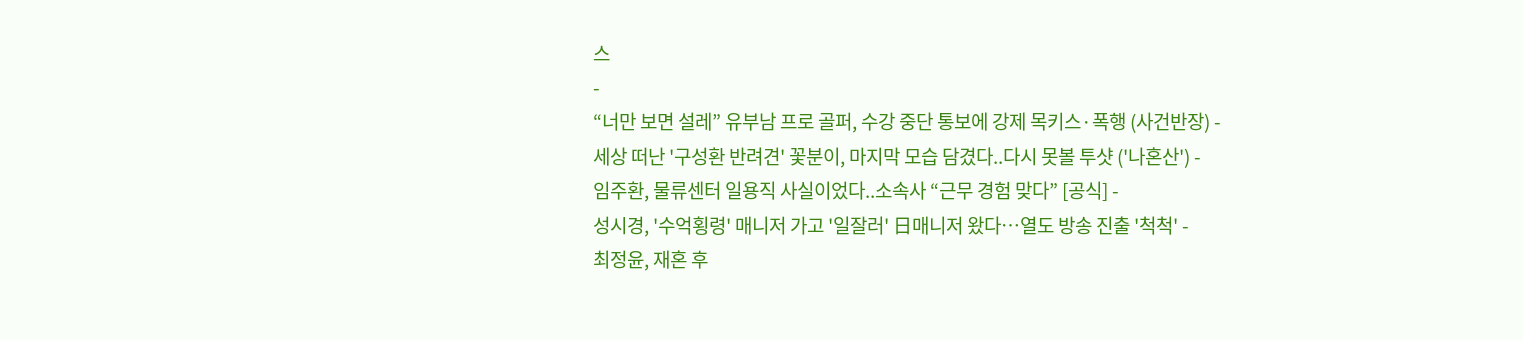스
-
“너만 보면 설레” 유부남 프로 골퍼, 수강 중단 통보에 강제 목키스·폭행 (사건반장) -
세상 떠난 '구성환 반려견' 꽃분이, 마지막 모습 담겼다..다시 못볼 투샷 ('나혼산') -
임주환, 물류센터 일용직 사실이었다..소속사 “근무 경험 맞다” [공식] -
성시경, '수억횡령' 매니저 가고 '일잘러' 日매니저 왔다…열도 방송 진출 '척척' -
최정윤, 재혼 후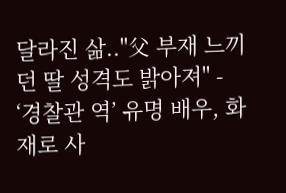달라진 삶.."父 부재 느끼던 딸 성격도 밝아져" -
‘경찰관 역’ 유명 배우, 화재로 사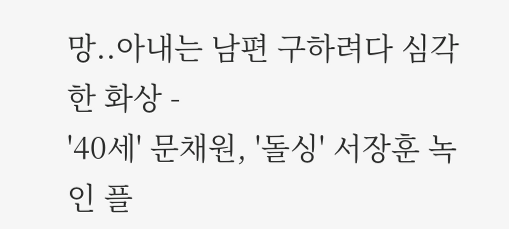망..아내는 남편 구하려다 심각한 화상 -
'40세' 문채원, '돌싱' 서장훈 녹인 플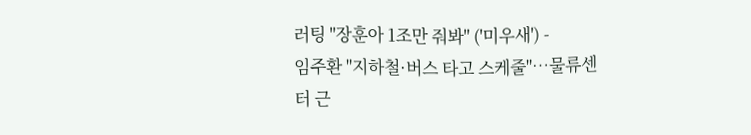러팅 "장훈아 1조만 줘봐" ('미우새') -
임주환 "지하철·버스 타고 스케줄"…물류센터 근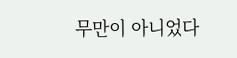무만이 아니었다